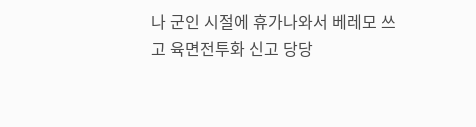나 군인 시절에 휴가나와서 베레모 쓰고 육면전투화 신고 당당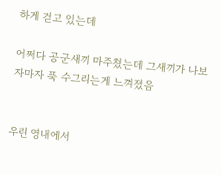하게 걷고 있는데

어쩌다 공군새끼 마주쳤는데 그새끼가 나보자마자 푹 수그리는게 느껴졌음


우린 영내에서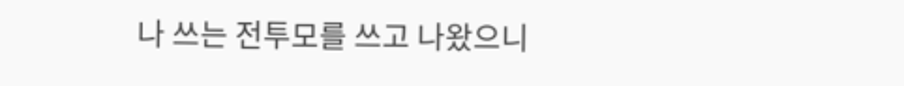나 쓰는 전투모를 쓰고 나왔으니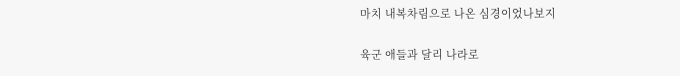마치 내복차림으로 나온 심경이었나보지

육군 애들과 달리 나라로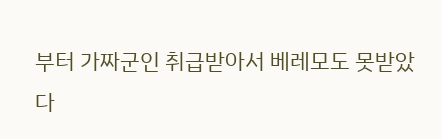부터 가짜군인 취급받아서 베레모도 못받았다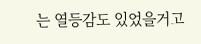는 열등감도 있었을거고